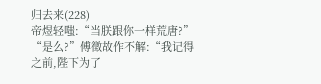归去来(228)
帝煜轻嗤:“当朕跟你一样荒唐?”
“是么?”傅徵故作不解:“我记得之前,陛下为了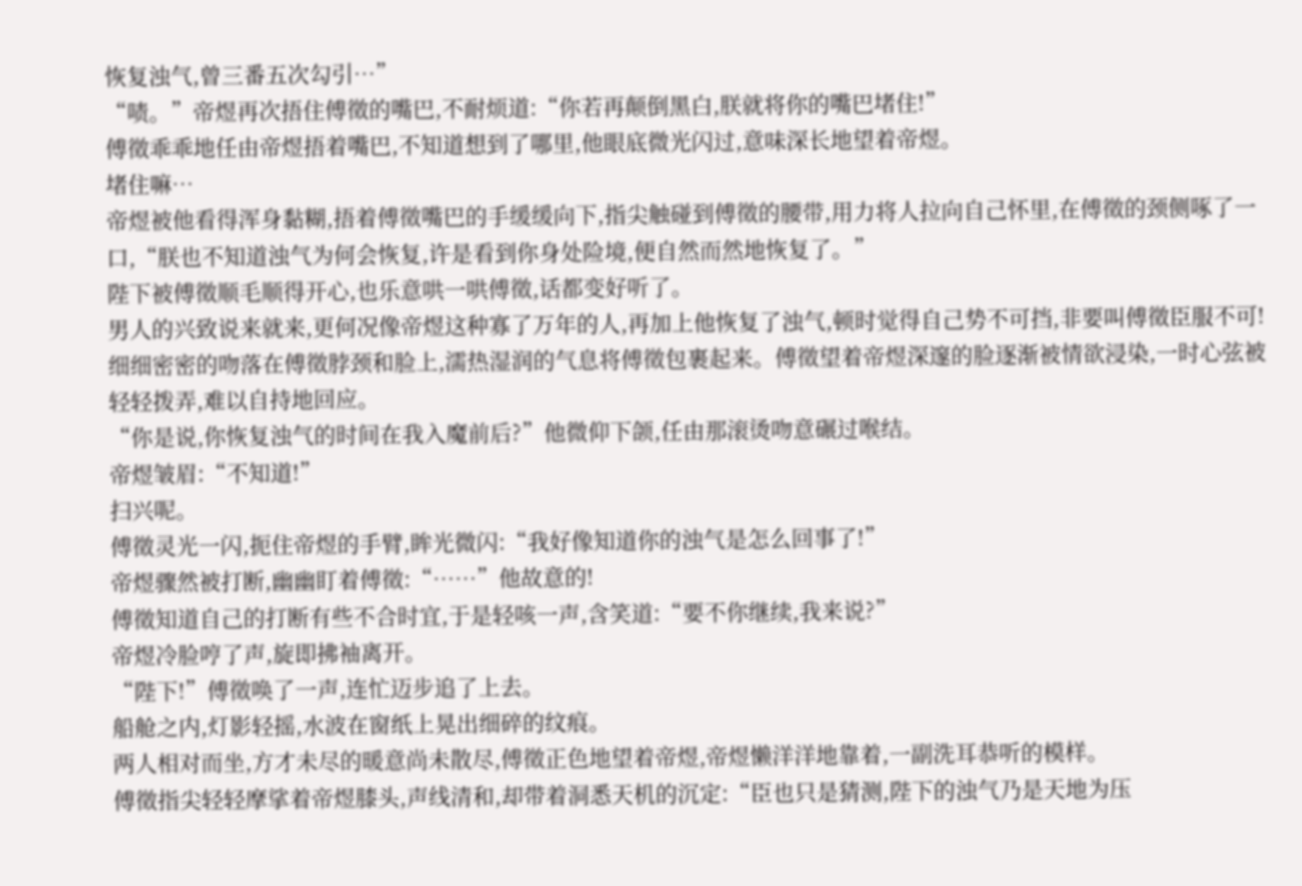恢复浊气,曾三番五次勾引…”
“啧。”帝煜再次捂住傅徵的嘴巴,不耐烦道:“你若再颠倒黑白,朕就将你的嘴巴堵住!”
傅徵乖乖地任由帝煜捂着嘴巴,不知道想到了哪里,他眼底微光闪过,意味深长地望着帝煜。
堵住嘛…
帝煜被他看得浑身黏糊,捂着傅徵嘴巴的手缓缓向下,指尖触碰到傅徵的腰带,用力将人拉向自己怀里,在傅徵的颈侧啄了一口,“朕也不知道浊气为何会恢复,许是看到你身处险境,便自然而然地恢复了。”
陛下被傅徵顺毛顺得开心,也乐意哄一哄傅徵,话都变好听了。
男人的兴致说来就来,更何况像帝煜这种寡了万年的人,再加上他恢复了浊气,顿时觉得自己势不可挡,非要叫傅徵臣服不可!
细细密密的吻落在傅徵脖颈和脸上,濡热湿润的气息将傅徵包裹起来。傅徵望着帝煜深邃的脸逐渐被情欲浸染,一时心弦被轻轻拨弄,难以自持地回应。
“你是说,你恢复浊气的时间在我入魔前后?”他微仰下颌,任由那滚烫吻意碾过喉结。
帝煜皱眉:“不知道!”
扫兴呢。
傅徵灵光一闪,扼住帝煜的手臂,眸光微闪:“我好像知道你的浊气是怎么回事了!”
帝煜骤然被打断,幽幽盯着傅徵:“……”他故意的!
傅徵知道自己的打断有些不合时宜,于是轻咳一声,含笑道:“要不你继续,我来说?”
帝煜冷脸哼了声,旋即拂袖离开。
“陛下!”傅徵唤了一声,连忙迈步追了上去。
船舱之内,灯影轻摇,水波在窗纸上晃出细碎的纹痕。
两人相对而坐,方才未尽的暖意尚未散尽,傅徵正色地望着帝煜,帝煜懒洋洋地靠着,一副洗耳恭听的模样。
傅徵指尖轻轻摩挲着帝煜膝头,声线清和,却带着洞悉天机的沉定:“臣也只是猜测,陛下的浊气乃是天地为压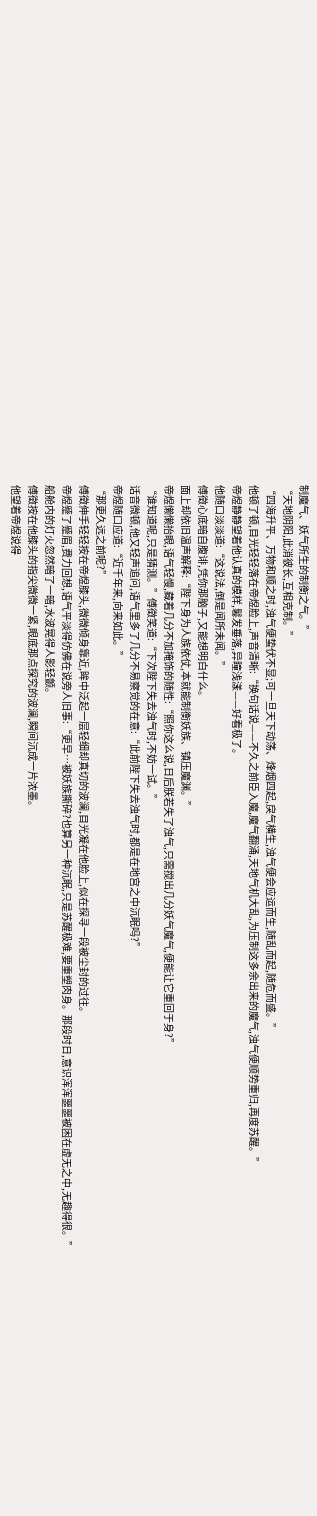制魔气、妖气所生的制衡之气。”
“天地阴阳,此消彼长,互相克制。”
“四海升平、万物和顺之时,浊气便蛰伏不显;可一旦天下动荡、烽烟四起,戾气横生,浊气便会应运而生,随乱而起,随危而盛。”
他顿了顿,目光轻轻落在帝煜脸上,声音清晰:“换句话说——不久之前臣入魔,魔气翻涌,天地气机大乱,为压制这多余出来的魔气,浊气便顺势重归,再度苏醒。”
帝煜静静望着他认真的模样,鬈发垂落,异瞳浅漾——好看极了。
他随口淡淡道:“这说法,倒是闻所未闻。”
傅徵心底暗自腹诽,凭你那脑子,又能想明白什么。
面上却依旧温声解释:“陛下身为人族依仗,本就能制衡妖族、镇压魔渊。”
帝煜懒懒抬眼,语气轻慢,藏着几分不加掩饰的随性:“照你这么说,日后朕若失了浊气,只需搅出几分妖气魔气,便能让它重回于身?”
“谁知道呢,只是猜测。”傅徵笑道:“下次陛下失去浊气时,不妨一试。”
话音微顿,他又轻声追问,语气里多了几分不易察觉的在意:“此前陛下失去浊气时,都是在地宫之中沉眠吗?”
帝煜随口应道:“近千年来,向来如此。”
“那更久远之前呢?”
傅徵伸手轻轻按在帝煜膝头,微微倾身靠近,眸中泛起一层轻细却真切的波澜,目光凝在他脸上,似在探寻一段被尘封的过往。
帝煜蹙了蹙眉,费力回想,语气平淡得仿佛在说旁人旧事:“更早…被妖族撕碎?也算另一种沉眠,只是苏醒极难,要重塑肉身。那段时日,意识浑浑噩噩被困在虚无之中,无趣得很。”
船舱内的灯火忽然暗了一暗,水波晃得人影轻颤。
傅徵按在他膝头的指尖微微一紧,眼底那点探究的波澜,瞬间沉成一片浓墨。
他望着帝煜说得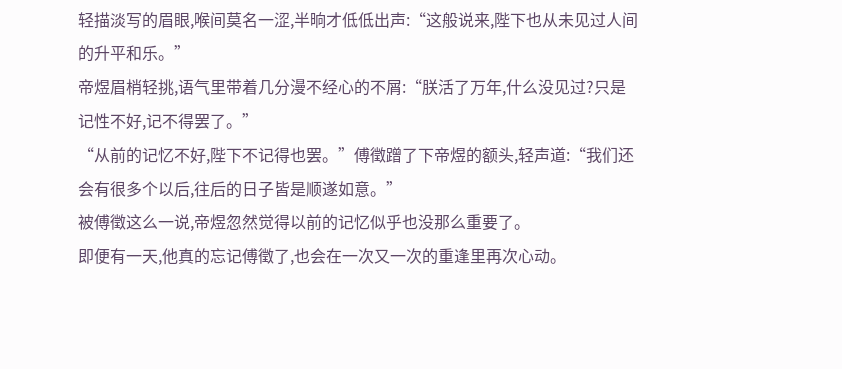轻描淡写的眉眼,喉间莫名一涩,半晌才低低出声:“这般说来,陛下也从未见过人间的升平和乐。”
帝煜眉梢轻挑,语气里带着几分漫不经心的不屑:“朕活了万年,什么没见过?只是记性不好,记不得罢了。”
“从前的记忆不好,陛下不记得也罢。”傅徵蹭了下帝煜的额头,轻声道:“我们还会有很多个以后,往后的日子皆是顺遂如意。”
被傅徵这么一说,帝煜忽然觉得以前的记忆似乎也没那么重要了。
即便有一天,他真的忘记傅徵了,也会在一次又一次的重逢里再次心动。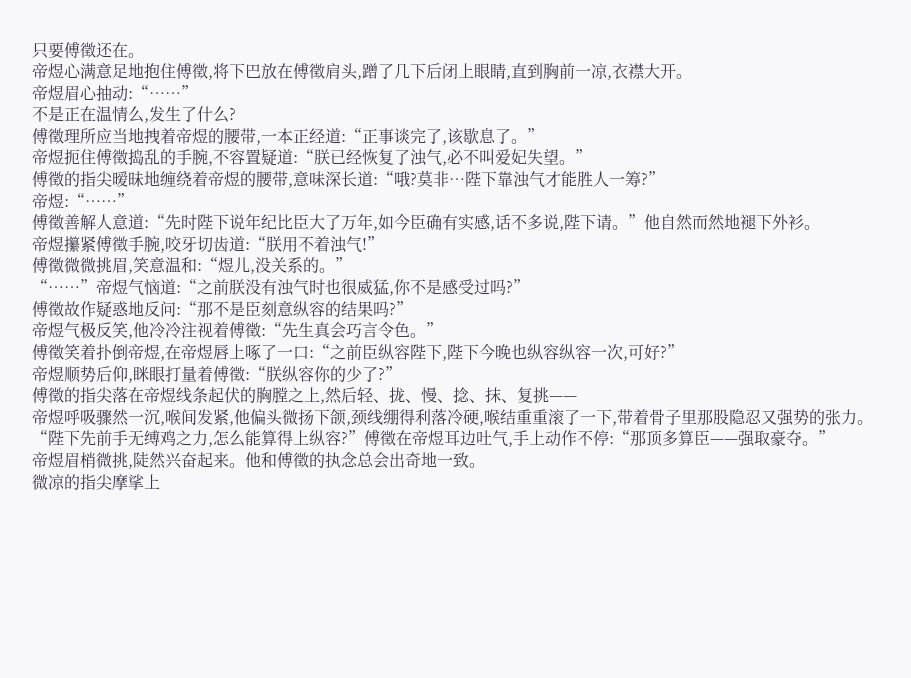只要傅徵还在。
帝煜心满意足地抱住傅徵,将下巴放在傅徵肩头,蹭了几下后闭上眼睛,直到胸前一凉,衣襟大开。
帝煜眉心抽动:“……”
不是正在温情么,发生了什么?
傅徵理所应当地拽着帝煜的腰带,一本正经道:“正事谈完了,该歇息了。”
帝煜扼住傅徵捣乱的手腕,不容置疑道:“朕已经恢复了浊气,必不叫爱妃失望。”
傅徵的指尖暧昧地缠绕着帝煜的腰带,意味深长道:“哦?莫非…陛下靠浊气才能胜人一筹?”
帝煜:“……”
傅徵善解人意道:“先时陛下说年纪比臣大了万年,如今臣确有实感,话不多说,陛下请。”他自然而然地褪下外衫。
帝煜攥紧傅徵手腕,咬牙切齿道:“朕用不着浊气!”
傅徵微微挑眉,笑意温和:“煜儿,没关系的。”
“……”帝煜气恼道:“之前朕没有浊气时也很威猛,你不是感受过吗?”
傅徵故作疑惑地反问:“那不是臣刻意纵容的结果吗?”
帝煜气极反笑,他冷冷注视着傅徵:“先生真会巧言令色。”
傅徵笑着扑倒帝煜,在帝煜唇上啄了一口:“之前臣纵容陛下,陛下今晚也纵容纵容一次,可好?”
帝煜顺势后仰,眯眼打量着傅徵:“朕纵容你的少了?”
傅徵的指尖落在帝煜线条起伏的胸膛之上,然后轻、拢、慢、捻、抹、复挑——
帝煜呼吸骤然一沉,喉间发紧,他偏头微扬下颌,颈线绷得利落冷硬,喉结重重滚了一下,带着骨子里那股隐忍又强势的张力。
“陛下先前手无缚鸡之力,怎么能算得上纵容?”傅徵在帝煜耳边吐气,手上动作不停:“那顶多算臣——强取豪夺。”
帝煜眉梢微挑,陡然兴奋起来。他和傅徵的执念总会出奇地一致。
微凉的指尖摩挲上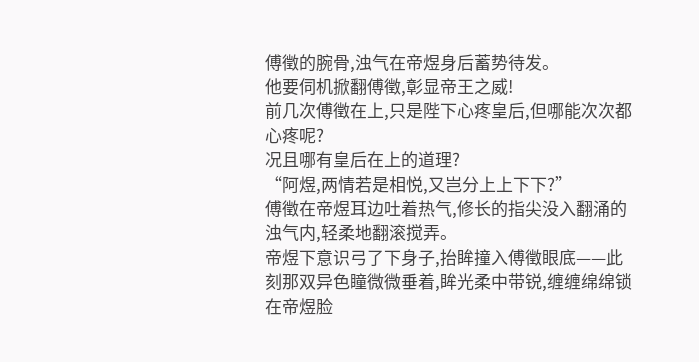傅徵的腕骨,浊气在帝煜身后蓄势待发。
他要伺机掀翻傅徵,彰显帝王之威!
前几次傅徵在上,只是陛下心疼皇后,但哪能次次都心疼呢?
况且哪有皇后在上的道理?
“阿煜,两情若是相悦,又岂分上上下下?”
傅徵在帝煜耳边吐着热气,修长的指尖没入翻涌的浊气内,轻柔地翻滚搅弄。
帝煜下意识弓了下身子,抬眸撞入傅徵眼底——此刻那双异色瞳微微垂着,眸光柔中带锐,缠缠绵绵锁在帝煜脸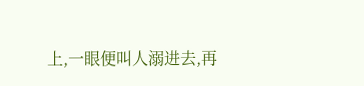上,一眼便叫人溺进去,再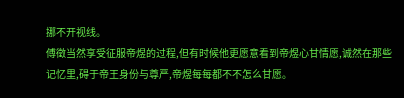挪不开视线。
傅徵当然享受征服帝煜的过程,但有时候他更愿意看到帝煜心甘情愿,诚然在那些记忆里,碍于帝王身份与尊严,帝煜每每都不不怎么甘愿。